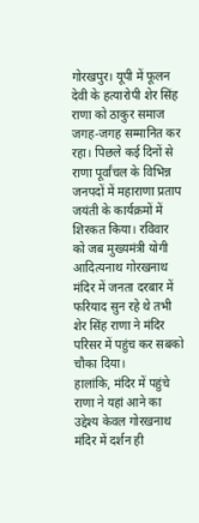गोरखपुर। यूपी में फूलन देवी के हत्यारोपी शेर सिंह राणा को ठाकुर समाज जगह-जगह सम्मानित कर रहा। पिछले कई दिनों से राणा पूर्वांचल के विभिन्न जनपदों में महाराणा प्रताप जयंती के कार्यक्रमों में शिरकत किया। रविवार को जब मुख्यमंत्री योगी आदित्यनाथ गोरखनाथ मंदिर में जनता दरबार में फरियाद सुन रहे थे तभी शेर सिंह राणा ने मंदिर परिसर में पहुंच कर सबको चौका दिया।
हालांकि, मंदिर में पहुंचे राणा ने यहां आने का उद्देश्य केवल गोरखनाथ मंदिर में दर्शन ही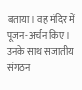बताया। वह मंदिर में पूजन-अर्चन किए। उनके साथ सजातीय संगठन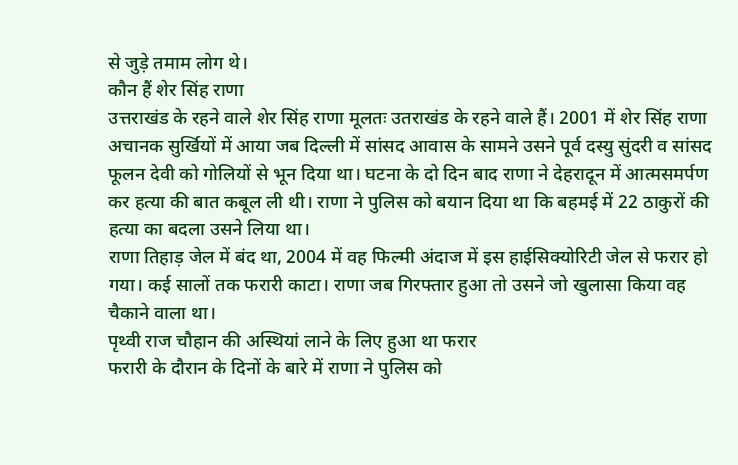से जुड़े तमाम लोग थे।
कौन हैं शेर सिंह राणा
उत्तराखंड के रहने वाले शेर सिंह राणा मूलतः उतराखंड के रहने वाले हैं। 2001 में शेर सिंह राणा अचानक सुर्खियों में आया जब दिल्ली में सांसद आवास के सामने उसने पूर्व दस्यु सुंदरी व सांसद फूलन देवी को गोलियों से भून दिया था। घटना के दो दिन बाद राणा ने देहरादून में आत्मसमर्पण कर हत्या की बात कबूल ली थी। राणा ने पुलिस को बयान दिया था कि बहमई में 22 ठाकुरों की हत्या का बदला उसने लिया था।
राणा तिहाड़ जेल में बंद था, 2004 में वह फिल्मी अंदाज में इस हाईसिक्योरिटी जेल से फरार हो गया। कई सालों तक फरारी काटा। राणा जब गिरफ्तार हुआ तो उसने जो खुलासा किया वह चैकाने वाला था।
पृथ्वी राज चौहान की अस्थियां लाने के लिए हुआ था फरार
फरारी के दौरान के दिनों के बारे में राणा ने पुलिस को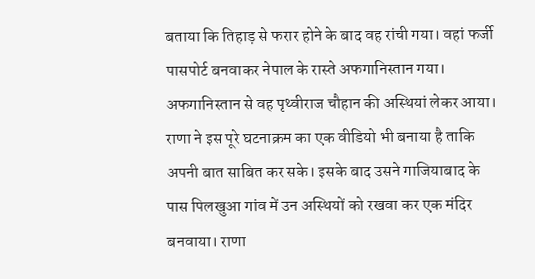बताया कि तिहाड़ से फरार होने के बाद वह रांची गया। वहां फर्जी पासपोर्ट बनवाकर नेपाल के रास्ते अफगानिस्तान गया। अफगानिस्तान से वह पृथ्वीराज चौहान की अस्थियां लेकर आया। राणा ने इस पूरे घटनाक्रम का एक वीडियो भी बनाया है ताकि अपनी बात साबित कर सके। इसके बाद उसने गाजियाबाद के पास पिलखुआ गांव में उन अस्थियों को रखवा कर एक मंदिर बनवाया। राणा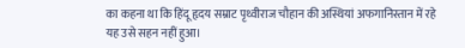का कहना था कि हिंदू हृदय सम्राट पृथ्वीराज चौहान की अस्थियां अफगानिस्तान में रहे यह उसे सहन नहीं हुआ।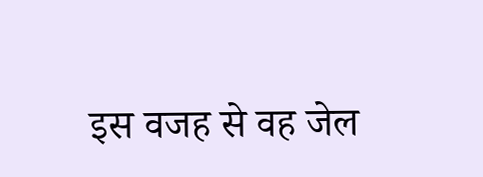इस वजह से वह जेल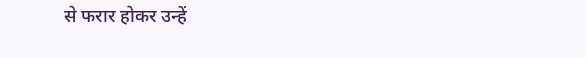से फरार होकर उन्हें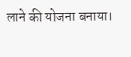लाने की योजना बनाया।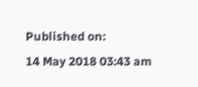Published on:
14 May 2018 03:43 am